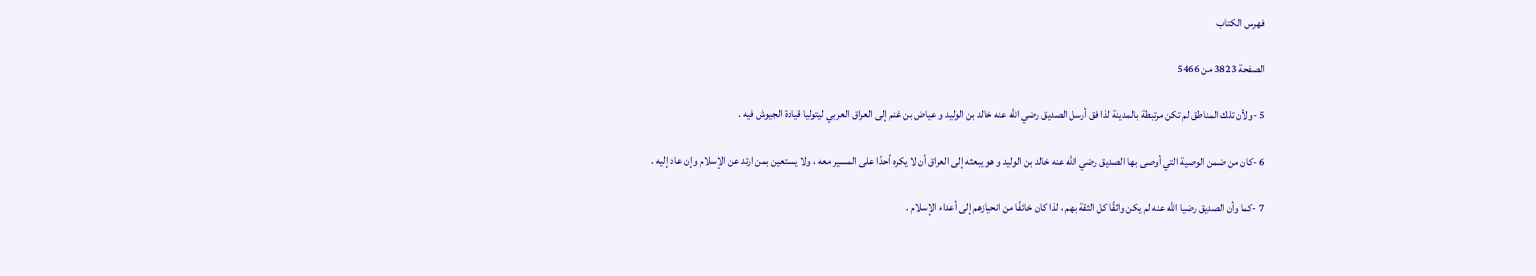فهرس الكتاب

الصفحة 3823 من 5466

5 -ولأن تلك المناطق لم تكن مرتبطة بالمدينة لذا فق أرسل الصديق رضي الله عنه خالد بن الوليد و عياض بن غنم إلى العراق العربي ليتوليا قيادة الجيوش فيه .

6 -كان من ضمن الوصية التي أوصى بها الصديق رضي الله عنه خالد بن الوليد و هو يبعثه إلى العراق أن لا يكره أحدًا على المسير معه ، ولا يستعين بمن ارتد عن الإسلام وإن عاد إليه .

7 -كما وأن الصديق رضيا الله عنه لم يكن واثقًا كل الثقة بهم ، لذا كان خائفًا من انحيازهم إلى أعداء الإسلام .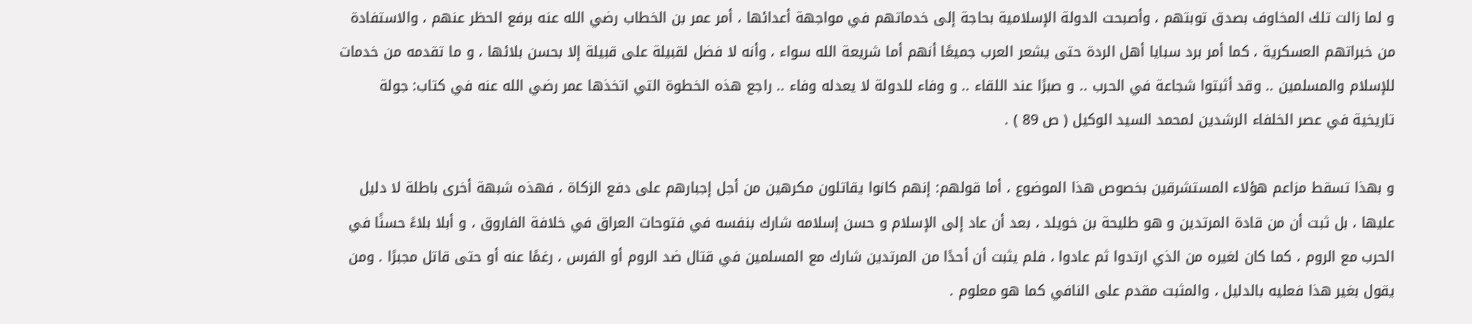و لما زالت تلك المخاوف بصدق توبتهم ، وأصبحت الدولة الإسلامية بحاجة إلى خدماتهم في مواجهة أعدائها ، أمر عمر بن الخطاب رضي الله عنه برفع الحظر عنهم ، والاستفادة من خبراتهم العسكرية ، كما أمر برد سبايا أهل الردة حتى يشعر العرب جميعًا أنهم أما شريعة الله سواء ، وأنه لا فضل لقبيلة على قبيلة إلا بحسن بلائها ، و ما تقدمه من خدمات للإسلام والمسلمين .. وقد أثبتوا شجاعة في الحرب .. و صبرًا عند اللقاء .. و وفاء للدولة لا يعدله وفاء .. راجع هذه الخطوة التي اتخذها عمر رضي الله عنه في كتاب: جولة تاريخية في عصر الخلفاء الرشدين لمحمد السيد الوكيل ( ص 89 ) .

و بهذا تسقط مزاعم هؤلاء المستشرقين بخصوص هذا الموضوع ، أما قولهم: إنهم كانوا يقاتلون مكرهين من أجل إجبارهم على دفع الزكاة ، فهذه شبهة أخرى باطلة لا دليل عليها ، بل ثبت أن من قادة المرتدين و هو طليحة بن خويلد ، بعد أن عاد إلى الإسلام و حسن إسلامه شارك بنفسه في فتوحات العراق في خلافة الفاروق ، و أبلا بلاءً حسنًا في الحرب مع الروم ، كما كان لغيره من الذي ارتدوا ثم عادوا ، فلم يثبت أن أحدًا من المرتدين شارك مع المسلمين في قتال ضد الروم أو الفرس ، رغمًا عنه أو حتى قاتل مجبرًا . ومن يقول بغير هذا فعليه بالدليل ، والمثبت مقدم على النافي كما هو معلوم .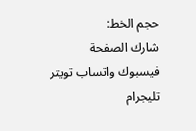حجم الخط:
شارك الصفحة
فيسبوك واتساب تويتر تليجرام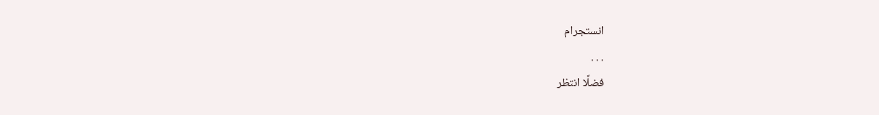انستجرام
. . .
فضلًا انتظر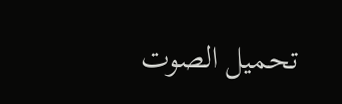تحميل الصوت